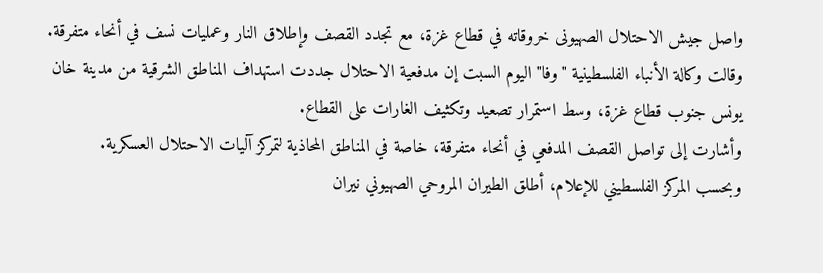واصل جيش الاحتلال الصهيونى خروقاته في قطاع غزة، مع تجدد القصف وإطلاق النار وعمليات نسف في أنحاء متفرقة.
وقالت وكالة الأنباء الفلسطينية "وفا" اليوم السبت إن مدفعية الاحتلال جددت استهداف المناطق الشرقية من مدينة خان يونس جنوب قطاع غزة، وسط استمرار تصعيد وتكثيف الغارات على القطاع.
وأشارت إلى تواصل القصف المدفعي في أنحاء متفرقة، خاصة في المناطق المحاذية لتمركز آليات الاحتلال العسكرية.
وبحسب المركز الفلسطيني للإعلام، أطلق الطيران المروحي الصهيوني نيران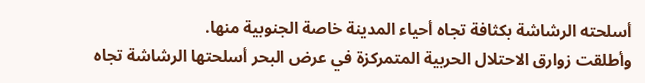أسلحته الرشاشة بكثافة تجاه أحياء المدينة خاصة الجنوبية منها.
وأطلقت زوارق الاحتلال الحربية المتمركزة في عرض البحر أسلحتها الرشاشة تجاه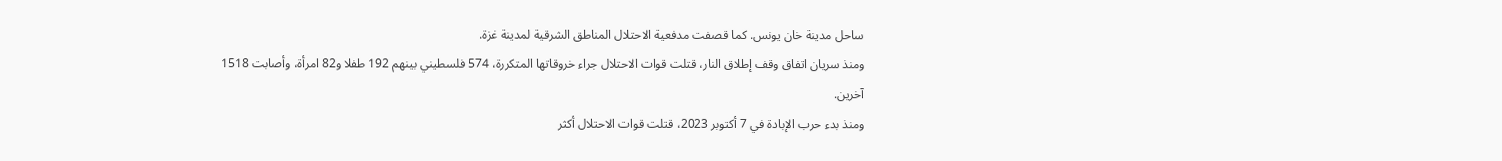ساحل مدينة خان يونس. كما قصفت مدفعية الاحتلال المناطق الشرقية لمدينة غزة.
ومنذ سريان اتفاق وقف إطلاق النار، قتلت قوات الاحتلال جراء خروقاتها المتكررة، 574 فلسطيني بينهم 192 طفلا و82 امرأة، وأصابت 1518 آخرين.
ومنذ بدء حرب الإبادة في 7 أكتوبر 2023، قتلت قوات الاحتلال أكثر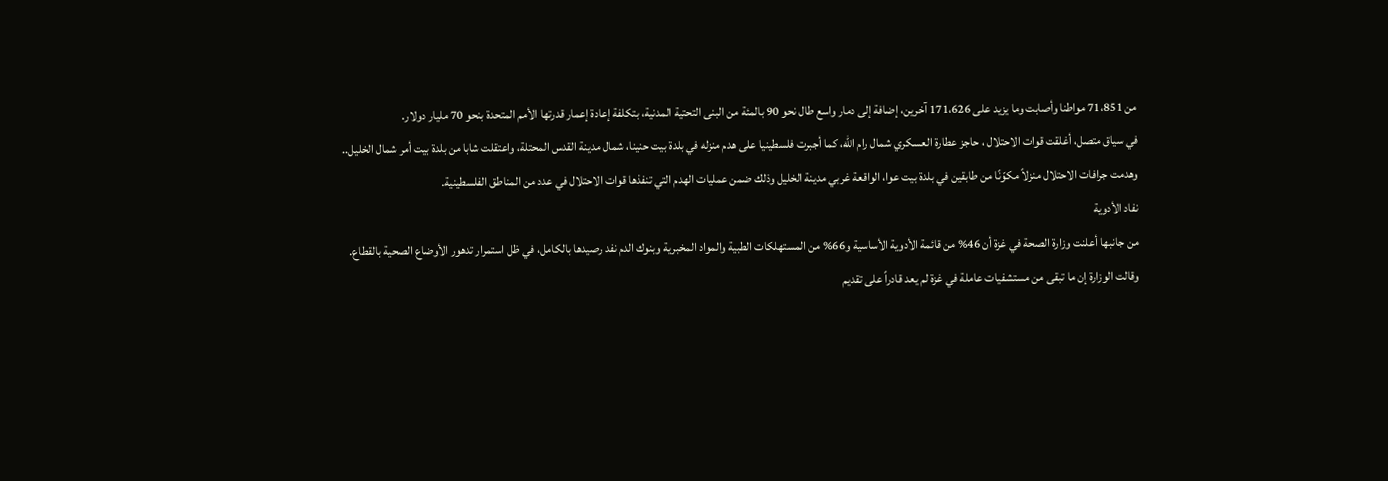من 71،851 مواطنا وأصابت وما يزيد على 171،626 آخرين، إضافة إلى دمار واسع طال نحو 90 بالمئة من البنى التحتية المدنية، بتكلفة إعادة إعمار قدرتها الأمم المتحدة بنحو 70 مليار دولار.
في سياق متصل، أغلقت قوات الاحتلال ، حاجز عطارة العسكري شمال رام الله، كما أجبرت فلسطينيا على هدم منزله في بلدة بيت حنينا، شمال مدينة القدس المحتلة، واعتقلت شابا من بلدة بيت أمر شمال الخليل..
وهدمت جرافات الاحتلال منزلاً مكوّنًا من طابقين في بلدة بيت عوا، الواقعة غربي مدينة الخليل وذلك ضمن عمليات الهدم التي تنفذها قوات الاحتلال في عدد من المناطق الفلسطينية.
نفاد الأدوية
من جانبها أعلنت وزارة الصحة في غزة أن 46% من قائمة الأدوية الأساسية و66% من المستهلكات الطبية والمواد المخبرية وبنوك الدم نفد رصيدها بالكامل، في ظل استمرار تدهور الأوضاع الصحية بالقطاع.
وقالت الوزارة إن ما تبقى من مستشفيات عاملة في غزة لم يعد قادراً على تقديم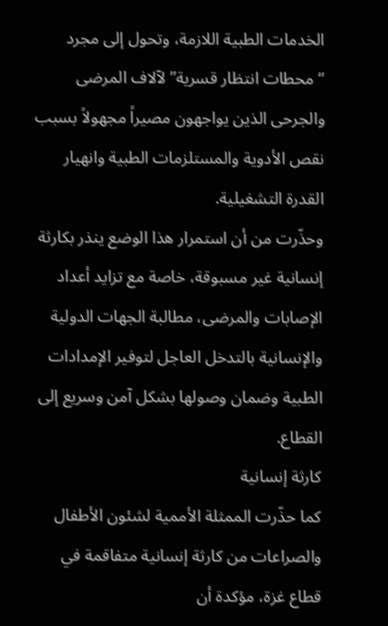الخدمات الطبية اللازمة، وتحول إلى مجرد “محطات انتظار قسرية” لآلاف المرضى والجرحى الذين يواجهون مصيراً مجهولاً بسبب نقص الأدوية والمستلزمات الطبية وانهيار القدرة التشغيلية.
وحذّرت من أن استمرار هذا الوضع ينذر بكارثة إنسانية غير مسبوقة، خاصة مع تزايد أعداد الإصابات والمرضى، مطالبة الجهات الدولية والإنسانية بالتدخل العاجل لتوفير الإمدادات الطبية وضمان وصولها بشكل آمن وسريع إلى القطاع.
كارثة إنسانية
كما حذّرت الممثلة الأممية لشئون الأطفال والصراعات من كارثة إنسانية متفاقمة في قطاع غزة، مؤكدة أن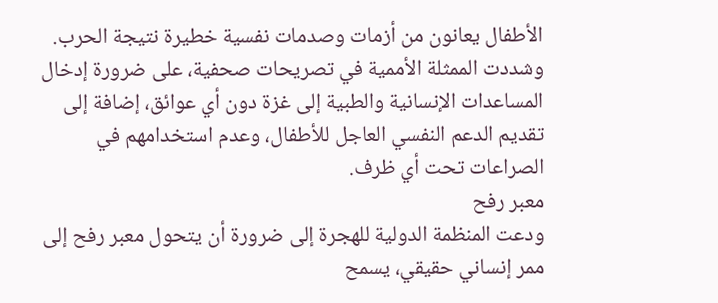الأطفال يعانون من أزمات وصدمات نفسية خطيرة نتيجة الحرب.
وشددت الممثلة الأممية في تصريحات صحفية، على ضرورة إدخال المساعدات الإنسانية والطبية إلى غزة دون أي عوائق، إضافة إلى تقديم الدعم النفسي العاجل للأطفال، وعدم استخدامهم في الصراعات تحت أي ظرف.
معبر رفح
ودعت المنظمة الدولية للهجرة إلى ضرورة أن يتحول معبر رفح إلى ممر إنساني حقيقي، يسمح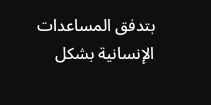بتدفق المساعدات الإنسانية بشكل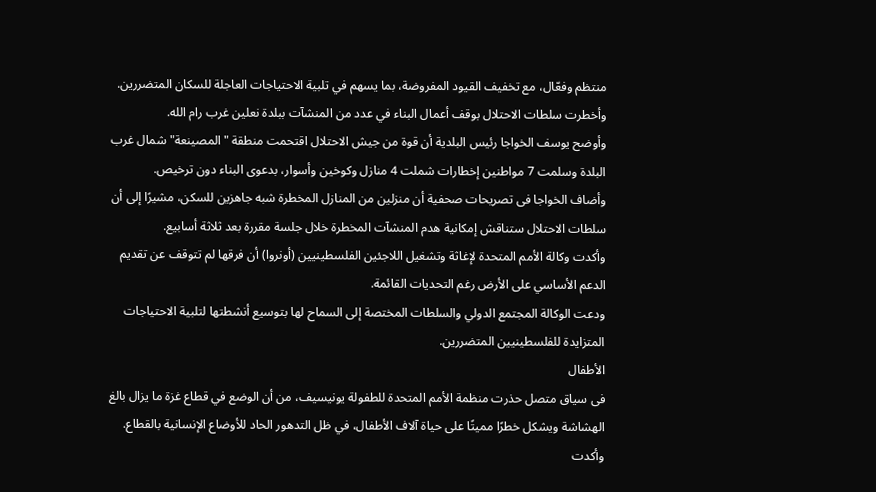منتظم وفعّال، مع تخفيف القيود المفروضة، بما يسهم في تلبية الاحتياجات العاجلة للسكان المتضررين.
وأخطرت سلطات الاحتلال بوقف أعمال البناء في عدد من المنشآت ببلدة نعلين غرب رام الله.
وأوضح يوسف الخواجا رئيس البلدية أن قوة من جيش الاحتلال اقتحمت منطقة "المصينعة" شمال غرب البلدة وسلمت 7 مواطنين إخطارات شملت 4 منازل وكوخين وأسوار، بدعوى البناء دون ترخيص.
وأضاف الخواجا فى تصريحات صحفية أن منزلين من المنازل المخطرة شبه جاهزين للسكن، مشيرًا إلى أن سلطات الاحتلال ستناقش إمكانية هدم المنشآت المخطرة خلال جلسة مقررة بعد ثلاثة أسابيع.
وأكدت وكالة الأمم المتحدة لإغاثة وتشغيل اللاجئين الفلسطينيين (أونروا) أن فرقها لم تتوقف عن تقديم الدعم الأساسي على الأرض رغم التحديات القائمة.
ودعت الوكالة المجتمع الدولي والسلطات المختصة إلى السماح لها بتوسيع أنشطتها لتلبية الاحتياجات المتزايدة للفلسطينيين المتضررين.
الأطفال
فى سياق متصل حذرت منظمة الأمم المتحدة للطفولة يونيسيف، من أن الوضع في قطاع غزة ما يزال بالغ الهشاشة ويشكل خطرًا مميتًا على حياة آلاف الأطفال، في ظل التدهور الحاد للأوضاع الإنسانية بالقطاع.
وأكدت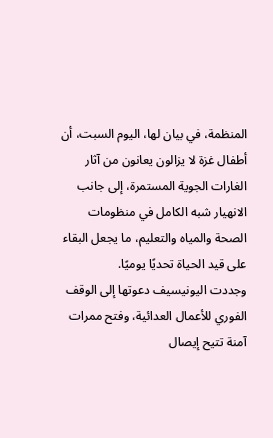المنظمة، في بيان لها، اليوم السبت، أن أطفال غزة لا يزالون يعانون من آثار الغارات الجوية المستمرة، إلى جانب الانهيار شبه الكامل في منظومات الصحة والمياه والتعليم، ما يجعل البقاء على قيد الحياة تحديًا يوميًا.
وجددت اليونيسيف دعوتها إلى الوقف الفوري للأعمال العدائية، وفتح ممرات آمنة تتيح إيصال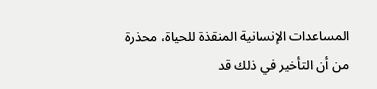المساعدات الإنسانية المنقذة للحياة، محذرة من أن التأخير في ذلك قد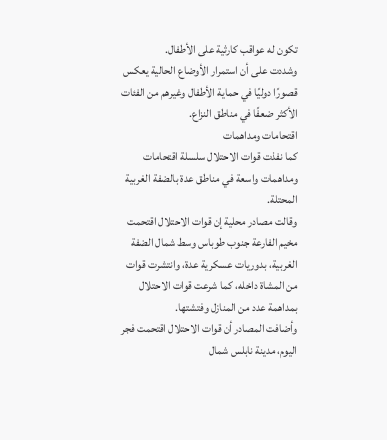تكون له عواقب كارثية على الأطفال.
وشددت على أن استمرار الأوضاع الحالية يعكس قصورًا دوليًا في حماية الأطفال وغيرهم من الفئات الأكثر ضعفًا في مناطق النزاع.
اقتحامات ومداهمات
كما نفذت قوات الاحتلال سلسلة اقتحامات ومداهمات واسعة في مناطق عدة بالضفة الغربية المحتلة.
وقالت مصادر محلية إن قوات الاحتلال اقتحمت مخيم الفارعة جنوب طوباس وسط شمال الضفة الغربية، بدوريات عسكرية عدة، وانتشرت قوات من المشاة داخله، كما شرعت قوات الاحتلال بمداهمة عدد من المنازل وفتشتها.
وأضافت المصادر أن قوات الاحتلال اقتحمت فجر اليوم، مدينة نابلس شمال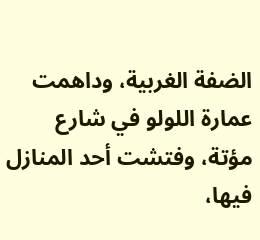الضفة الغربية، وداهمت عمارة اللولو في شارع مؤتة، وفتشت أحد المنازل فيها،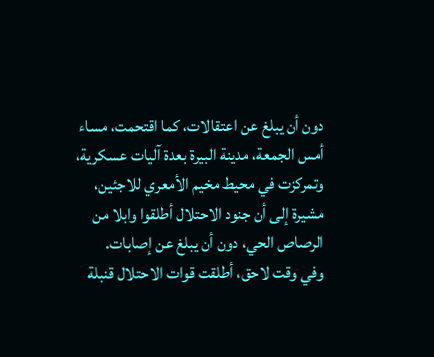دون أن يبلغ عن اعتقالات، كما اقتحمت، مساء أمس الجمعة، مدينة البيرة بعدة آليات عسكرية، وتمركزت في محيط مخيم الأمعري للاجئين، مشيرة إلى أن جنود الاحتلال أطلقوا وابلا من الرصاص الحي، دون أن يبلغ عن إصابات.
وفي وقت لاحق، أطلقت قوات الاحتلال قنبلة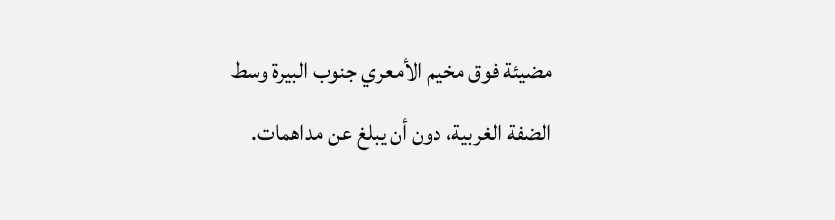مضيئة فوق مخيم الأمعري جنوب البيرة وسط الضفة الغربية، دون أن يبلغ عن مداهمات.